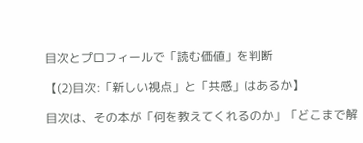目次とプロフィールで「読む価値」を判断

【(2)目次:「新しい視点」と「共感」はあるか】

目次は、その本が「何を教えてくれるのか」「どこまで解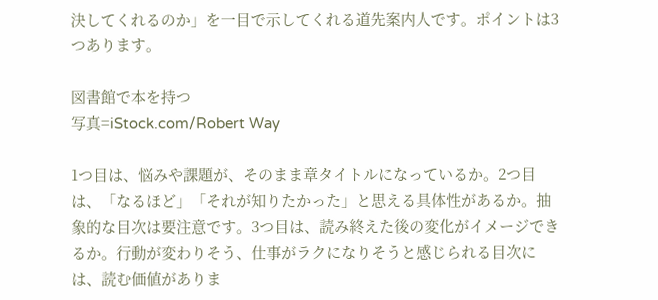決してくれるのか」を一目で示してくれる道先案内人です。ポイントは3つあります。

図書館で本を持つ
写真=iStock.com/Robert Way

1つ目は、悩みや課題が、そのまま章タイトルになっているか。2つ目は、「なるほど」「それが知りたかった」と思える具体性があるか。抽象的な目次は要注意です。3つ目は、読み終えた後の変化がイメージできるか。行動が変わりそう、仕事がラクになりそうと感じられる目次には、読む価値がありま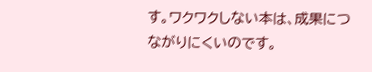す。ワクワクしない本は、成果につながりにくいのです。